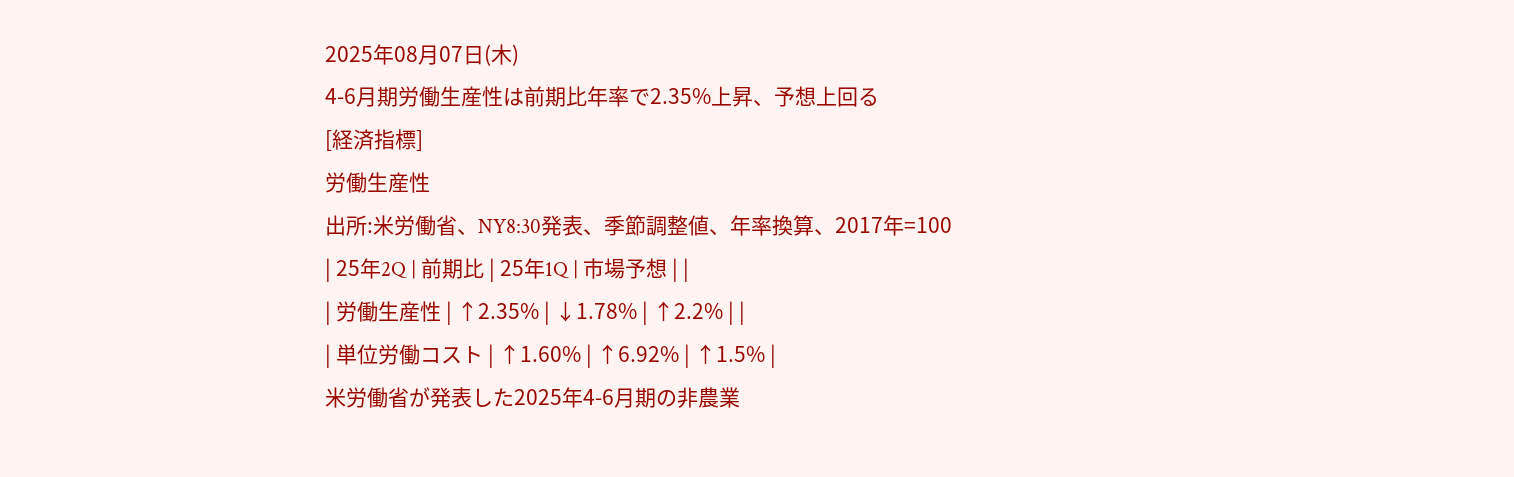2025年08月07日(木)
4-6月期労働生産性は前期比年率で2.35%上昇、予想上回る
[経済指標]
労働生産性
出所:米労働省、NY8:30発表、季節調整値、年率換算、2017年=100
| 25年2Q | 前期比 | 25年1Q | 市場予想 | |
| 労働生産性 | ↑2.35% | ↓1.78% | ↑2.2% | |
| 単位労働コスト | ↑1.60% | ↑6.92% | ↑1.5% |
米労働省が発表した2025年4-6月期の非農業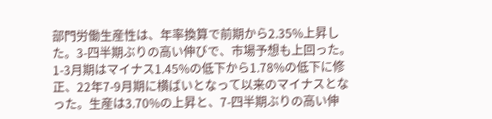部門労働生産性は、年率換算で前期から2.35%上昇した。3-四半期ぶりの高い伸びで、市場予想も上回った。1-3月期はマイナス1.45%の低下から1.78%の低下に修正、22年7-9月期に横ばいとなって以来のマイナスとなった。生産は3.70%の上昇と、7-四半期ぶりの高い伸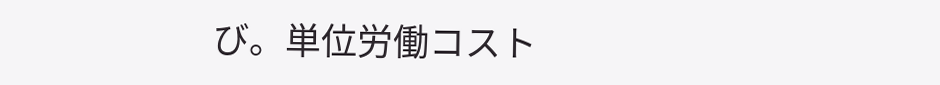び。単位労働コスト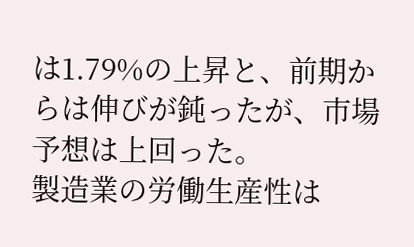は1.79%の上昇と、前期からは伸びが鈍ったが、市場予想は上回った。
製造業の労働生産性は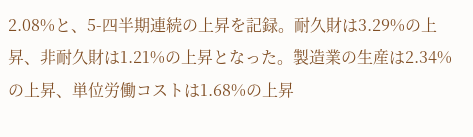2.08%と、5-四半期連続の上昇を記録。耐久財は3.29%の上昇、非耐久財は1.21%の上昇となった。製造業の生産は2.34%の上昇、単位労働コストは1.68%の上昇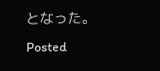となった。
Posted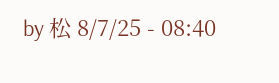by 松 8/7/25 - 08:40